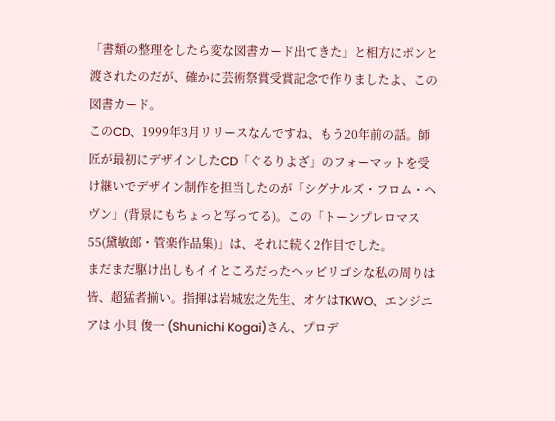「書類の整理をしたら変な図書カード出てきた」と相方にポンと渡されたのだが、確かに芸術祭賞受賞記念で作りましたよ、この図書カード。
このCD、1999年3月リリースなんですね、もう20年前の話。師匠が最初にデザインしたCD「ぐるりよざ」のフォーマットを受け継いでデザイン制作を担当したのが「シグナルズ・フロム・ヘヴン」(背景にもちょっと写ってる)。この「トーンプレロマス55(黛敏郎・管楽作品集)」は、それに続く2作目でした。
まだまだ駆け出しもイイところだったヘッピリゴシな私の周りは皆、超猛者揃い。指揮は岩城宏之先生、オケはTKWO、エンジニアは 小貝 俊一 (Shunichi Kogai)さん、プロデ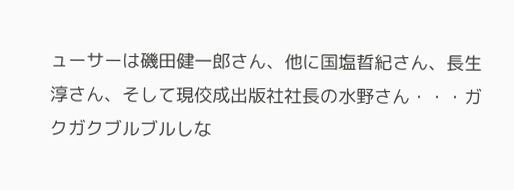ューサーは磯田健一郎さん、他に国塩晢紀さん、長生淳さん、そして現佼成出版社社長の水野さん・・・ガクガクブルブルしな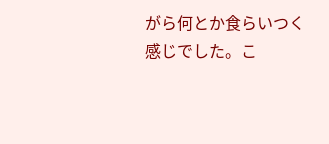がら何とか食らいつく感じでした。こ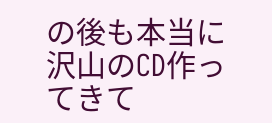の後も本当に沢山のCD作ってきて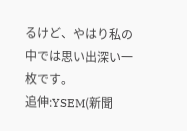るけど、やはり私の中では思い出深い一枚です。
追伸:YSEM(新聞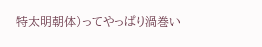特太明朝体)ってやっぱり渦巻い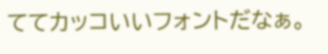ててカッコいいフォントだなぁ。